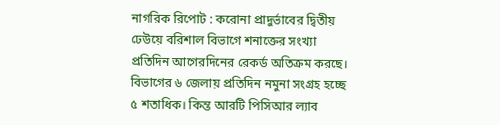নাগরিক রিপোট : করোনা প্রাদুর্ভাবের দ্বিতীয় ঢেউয়ে বরিশাল বিভাগে শনাক্তের সংখ্যা প্রতিদিন আগেরদিনের রেকর্ড অতিক্রম করছে। বিভাগের ৬ জেলায় প্রতিদিন নমুনা সংগ্রহ হচ্ছে ৫ শতাধিক। কিন্ত আরটি পিসিআর ল্যাব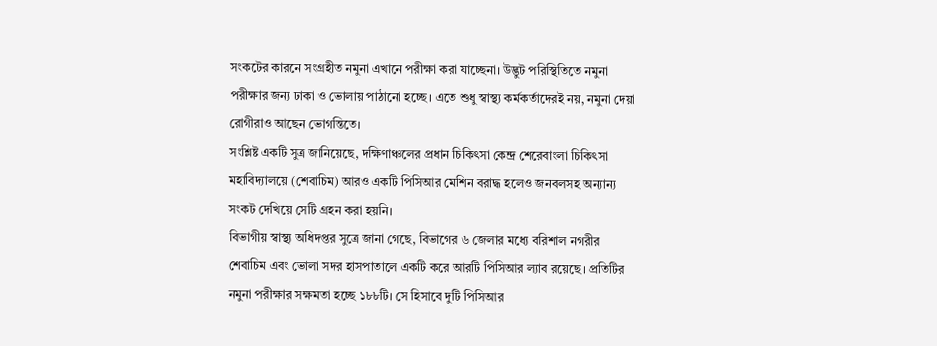সংকটের কারনে সংগ্রহীত নমুনা এখানে পরীক্ষা করা যাচ্ছেনা। উদ্ভুট পরিস্থিতিতে নমুনা পরীক্ষার জন্য ঢাকা ও ভোলায় পাঠানো হচ্ছে। এতে শুধু স্বাস্থ্য কর্মকর্তাদেরই নয়, নমুনা দেয়া রোগীরাও আছেন ভোগন্তিতে।
সংশ্লিষ্ট একটি সুত্র জানিয়েছে, দক্ষিণাঞ্চলের প্রধান চিকিৎসা কেন্দ্র শেরেবাংলা চিকিৎসা মহাবিদ্যালয়ে (শেবাচিম) আরও একটি পিসিআর মেশিন বরাদ্ধ হলেও জনবলসহ অন্যান্য সংকট দেখিয়ে সেটি গ্রহন করা হয়নি।
বিভাগীয় স্বাস্থ্য অধিদপ্তর সুত্রে জানা গেছে, বিভাগের ৬ জেলার মধ্যে বরিশাল নগরীর শেবাচিম এবং ভোলা সদর হাসপাতালে একটি করে আরটি পিসিআর ল্যাব রয়েছে। প্রতিটির নমুনা পরীক্ষার সক্ষমতা হচ্ছে ১৮৮টি। সে হিসাবে দুটি পিসিআর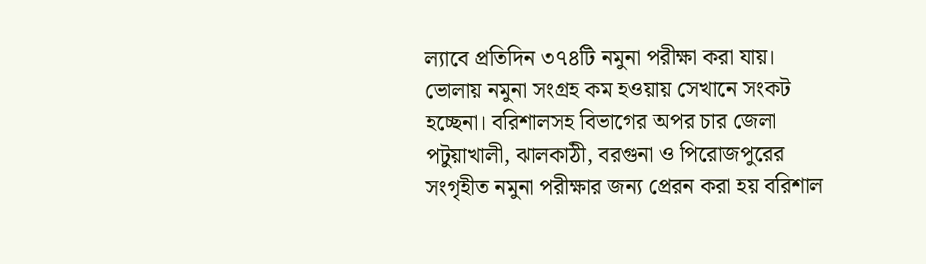ল্যাবে প্রতিদিন ৩৭৪টি নমুনা পরীক্ষা করা যায়।
ভোলায় নমুনা সংগ্রহ কম হওয়ায় সেখানে সংকট হচ্ছেনা। বরিশালসহ বিভাগের অপর চার জেলা পটুয়াখালী, ঝালকাঠী, বরগুনা ও পিরোজপুরের সংগৃহীত নমুনা পরীক্ষার জন্য প্রেরন করা হয় বরিশাল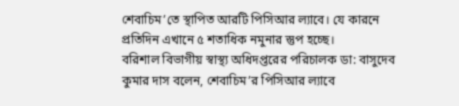শেবাচিম’তে স্থাপিত আরটি পিসিআর ল্যাবে। যে কারনে প্রতিদিন এখানে ৫ শতাধিক নমুনার স্তুপ হচ্ছে।
বরিশাল বিভাগীয় স্বাস্থ্য অধিদপ্তরের পরিচালক ডা: বাসুদেব কুমার দাস বলেন, শেবাচিম’র পিসিআর ল্যাবে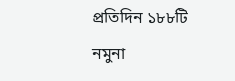প্রতিদিন ১৮৮টি নমুনা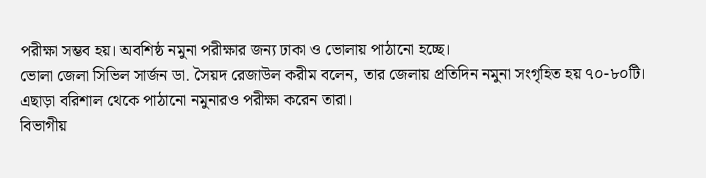পরীক্ষা সম্ভব হয়। অবশিষ্ঠ নমুনা পরীক্ষার জন্য ঢাকা ও ভোলায় পাঠানো হচ্ছে।
ভোলা জেলা সিভিল সার্জন ডা. সৈয়দ রেজাউল করীম বলেন, তার জেলায় প্রতিদিন নমুনা সংগৃহিত হয় ৭০-৮০টি। এছাড়া বরিশাল থেকে পাঠানো নমুনারও পরীক্ষা করেন তারা।
বিভাগীয়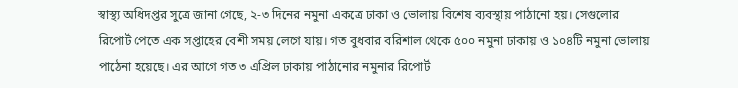স্বাস্থ্য অধিদপ্তর সুত্রে জানা গেছে, ২-৩ দিনের নমুনা একত্রে ঢাকা ও ভোলায় বিশেষ ব্যবস্থায় পাঠানো হয়। সেগুলোর রিপোর্ট পেতে এক সপ্তাহের বেশী সময় লেগে যায়। গত বুধবার বরিশাল থেকে ৫০০ নমুনা ঢাকায় ও ১০৪টি নমুনা ভোলায় পাঠেনা হয়েছে। এর আগে গত ৩ এপ্রিল ঢাকায় পাঠানোর নমুনার রিপোর্ট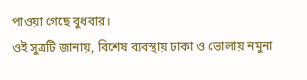পাওয়া গেছে বুধবার।
ওই সুত্রটি জানায়, বিশেষ ব্যবস্থায় ঢাকা ও ভোলায় নমুনা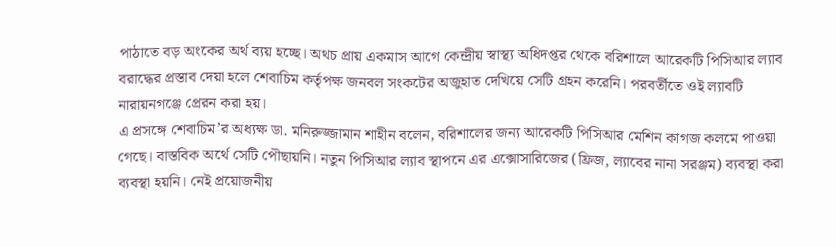পাঠাতে বড় অংকের অর্থ ব্যয় হচ্ছে। অথচ প্রায় একমাস আগে কেন্দ্রীয় স্বাস্থ্য অধিদপ্তর থেকে বরিশালে আরেকটি পিসিআর ল্যাব বরাদ্ধের প্রস্তাব দেয়া হলে শেবাচিম কর্তৃপক্ষ জনবল সংকটের অজুহাত দেখিয়ে সেটি গ্রহন করেনি। পরবর্তীতে ওই ল্যাবটি নারায়নগঞ্জে প্রেরন করা হয়।
এ প্রসঙ্গে শেবাচিম’র অধ্যক্ষ ডা. মনিরুজ্জামান শাহীন বলেন, বরিশালের জন্য আরেকটি পিসিআর মেশিন কাগজ কলমে পাওয়া গেছে। বাস্তবিক অর্থে সেটি পৌছায়নি। নতুন পিসিআর ল্যাব স্থাপনে এর এক্সোসারিজের (ফ্রিজ, ল্যাবের নানা সরঞ্জম) ব্যবস্থা করা ব্যবস্থা হয়নি। নেই প্রয়োজনীয়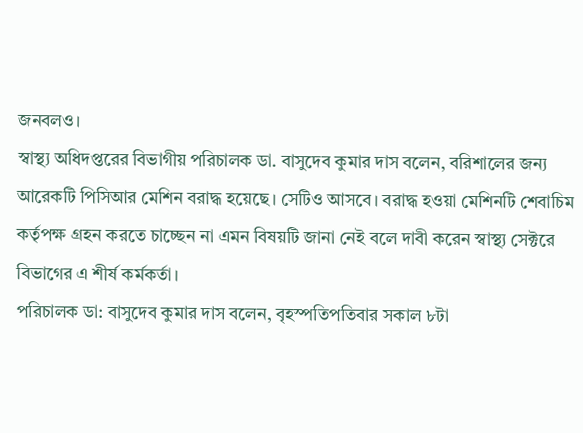জনবলও।
স্বাস্থ্য অধিদপ্তরের বিভাগীয় পরিচালক ডা. বাসুদেব কুমার দাস বলেন, বরিশালের জন্য আরেকটি পিসিআর মেশিন বরাদ্ধ হয়েছে। সেটিও আসবে। বরাদ্ধ হওয়া মেশিনটি শেবাচিম কর্তৃপক্ষ গ্রহন করতে চাচ্ছেন না এমন বিষয়টি জানা নেই বলে দাবী করেন স্বাস্থ্য সেক্টরে বিভাগের এ শীর্ষ কর্মকর্তা।
পরিচালক ডা: বাসুদেব কুমার দাস বলেন, বৃহস্পতিপতিবার সকাল ৮টা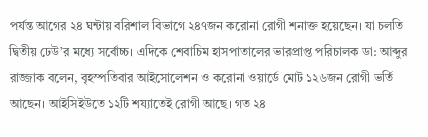পর্যন্ত আগের ২৪ ঘন্টায় বরিশাল বিভাগে ২৪৭জন করোনা রোগী শনাক্ত হয়েছেন। যা চলতি দ্বিতীয় ঢেউ’র মধ্যে সর্বোচ্চ। এদিকে শেবাচিম হাসপাতালের ভারপ্রাপ্ত পরিচালক ডা: আব্দুর রাজ্জাক বলেন, বৃহস্পতিবার আইসোলেশন ও করোনা ওয়ার্ডে মোট ১২৬জন রোগী ভর্তি আছেন। আইসিইউতে ১২টি শয্যাতেই রোগী আছে। গত ২৪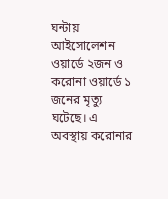ঘন্টায় আইসোলেশন ওয়ার্ডে ২জন ও করোনা ওয়ার্ডে ১ জনের মৃত্যু ঘটেছে। এ অবস্থায় করোনার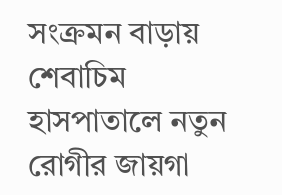সংক্রমন বাড়ায় শেবাচিম হাসপাতালে নতুন রোগীর জায়গা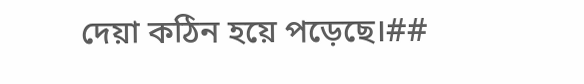দেয়া কঠিন হয়ে পড়েছে।##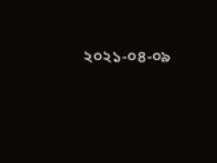২০২১-০৪-০৯